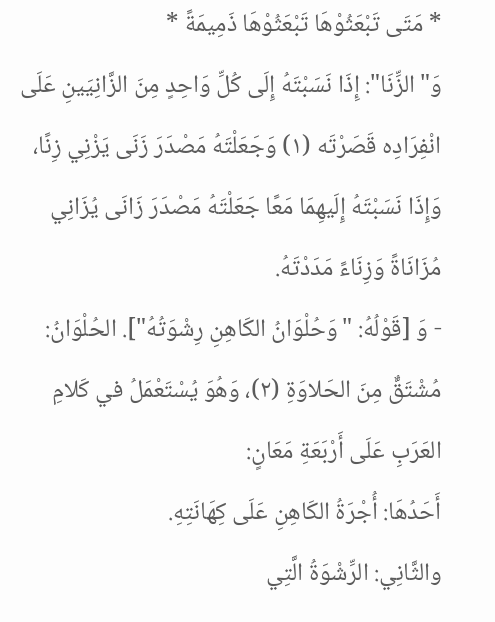* مَتَى تَبْعَثُوْهَا تَبْعَثُوْهَا ذَمِيمَةً *
وَ"الزِّنَا": إِذَا نَسَبْتَهُ إِلَى كُلِّ وَاحِدٍ مِنَ الزَّانِيَينِ عَلَى انْفِرَادِه قَصَرْتَه (١) وَجَعَلْتَهُ مَصْدَرَ زَنَى يَزْنِي زِنًا، وَإِذَا نَسَبْتَهُ إِلَيهِمَا مَعًا جَعَلْتَهُ مَصْدَرَ زَانَى يُزَانِي مُزَانَاةً وَزِنَاءً مَدَدْتَهُ.
- وَ [قَوْلُهُ: "وَحُلْوَانُ الكَاهِنِ رِشْوَتُهُ"]. الحُلْوَانُ: مُشْتَقٌّ مِنَ الحَلاوَةِ (٢)، وَهُوَ يُسْتَعْمَلُ في كَلامِ العَرَبِ عَلَى أَرْبَعَةِ مَعَانٍ:
أَحَدُهَا: أُجْرَةُ الكَاهِنِ عَلَى كِهَانَتِهِ.
والثَّانِي: الرِّشْوَةُ الَّتِي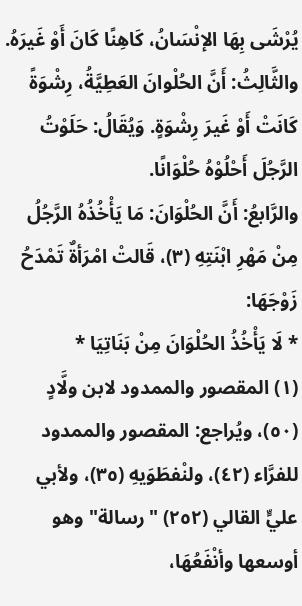يُرْشَى بِهَا الإنْسَانُ، كَاهِنًا كَانَ أَوْ غَيرَهُ.
والثَّالِثُ: أَنَّ الحُلْوانَ العَطِيَّةُ، رِشْوَةً كَانَتْ أَوْ غَيرَ رِشْوَةٍ. وَيُقَالُ: حَلَوْتُ الرَّجُلَ أَحْلُوْهُ حُلْوَانًا.
والرَّابعُ: أَنَّ الحُلْوَانَ: مَا يَأْخُذُهُ الرَّجُلُ مِنْ مَهْرِ ابْنَتِهِ (٣)، قَالتْ امْرَأةٌ تَمْدَحُ زَوْجَهَا:
* لَا يَأْخُذُ الحُلْوَانَ مِنْ بَنَاتِيَا *
(١) المقصور والممدود لابن ولَّادٍ (٥٠)، ويُراجع: المقصور والممدود للفرَّاء (٤٢)، ولنْفطَوَيهِ (٣٥)، ولأبي عليٍّ القالي (٢٥٢) "رسالة" وهو أوسعها وأنْفَعُهَا،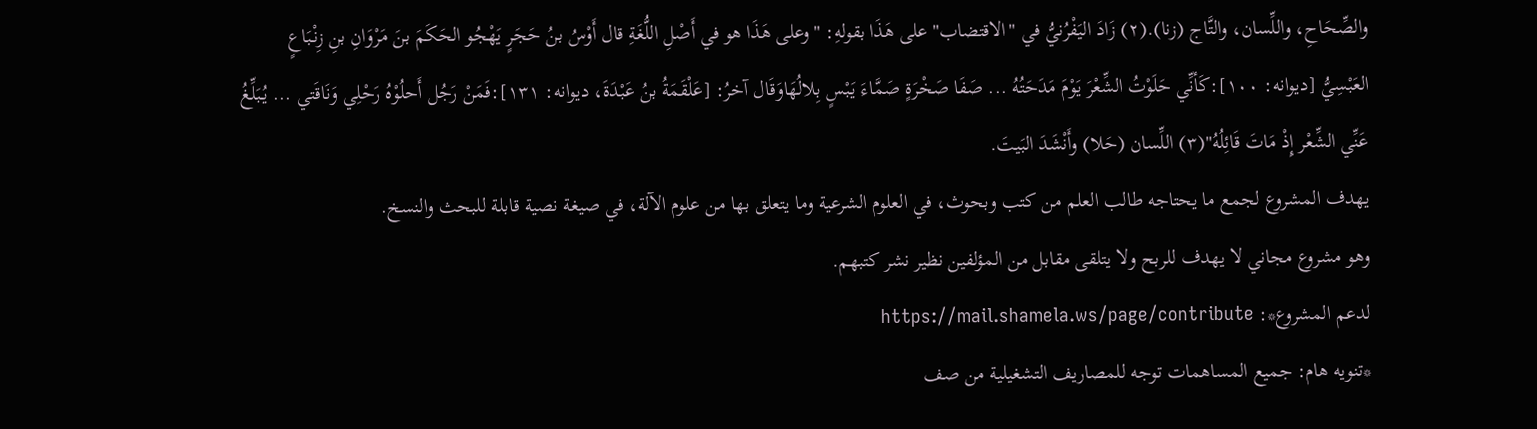والصِّحَاحِ، واللِّسان، والتَّاج (زنا).(٢) زَادَ اليَفْرُنيُّ في "الاقتضاب" على هَذَا بقولهِ: "وعلى هَذَا هو في أَصْلِ اللُّغَةِ قال أَوْسُ بنُ حَجَرٍ يَهْجُو الحَكَمَ بنَ مَرْوَانِ بنِ زِنْبَاعٍ العَبْسِيُّ [ديوانه: ١٠٠]:كَأنِّي حَلَوْتُ الشِّعْرَ يَوْمَ مَدَحَتُهُ ... صَفَا صَخْرَةٍ صَمَّاءَ يَبْسٍ بِلالُهَاوَقَال آخرُ: [عَلْقَمَةُ بنُ عَبْدَةَ، ديوانه: ١٣١]:فَمَنْ رَجُل أَحلُوْهُ رَحْلِي وَنَاقَتي ... يُبَلِّغُ عَنِّي الشِّعْر إِذْ مَاتَ قَائِلُهُ"(٣) اللِّسان (حَلا) وأَنْشَدَ البَيتَ.
يهدف المشروع لجمع ما يحتاجه طالب العلم من كتب وبحوث، في العلوم الشرعية وما يتعلق بها من علوم الآلة، في صيغة نصية قابلة للبحث والنسخ.
وهو مشروع مجاني لا يهدف للربح ولا يتلقى مقابل من المؤلفين نظير نشر كتبهم.
لدعم المشروع*: https://mail.shamela.ws/page/contribute
*تنويه هام: جميع المساهمات توجه للمصاريف التشغيلية من صف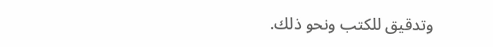وتدقيق للكتب ونحو ذلك.